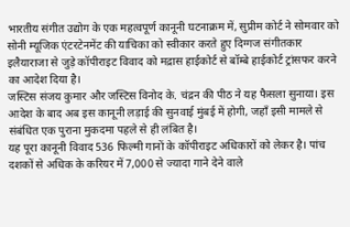भारतीय संगीत उद्योग के एक महत्वपूर्ण कानूनी घटनाक्रम में, सुप्रीम कोर्ट ने सोमवार को सोनी म्यूजिक एंटरटेनमेंट की याचिका को स्वीकार करते हुए दिग्गज संगीतकार इलैयाराजा से जुड़े कॉपीराइट विवाद को मद्रास हाईकोर्ट से बॉम्बे हाईकोर्ट ट्रांसफर करने का आदेश दिया है।
जस्टिस संजय कुमार और जस्टिस विनोद के. चंद्रन की पीठ ने यह फैसला सुनाया। इस आदेश के बाद अब इस कानूनी लड़ाई की सुनवाई मुंबई में होगी, जहाँ इसी मामले से संबंधित एक पुराना मुकदमा पहले से ही लंबित है।
यह पूरा कानूनी विवाद 536 फिल्मी गानों के कॉपीराइट अधिकारों को लेकर है। पांच दशकों से अधिक के करियर में 7,000 से ज्यादा गाने देने वाले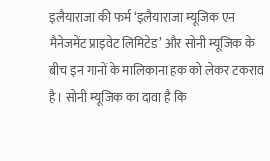इलैयाराजा की फर्म ‘इलैयाराजा म्यूजिक एन मैनेजमेंट प्राइवेट लिमिटेड’ और सोनी म्यूजिक के बीच इन गानों के मालिकाना हक को लेकर टकराव है। सोनी म्यूजिक का दावा है कि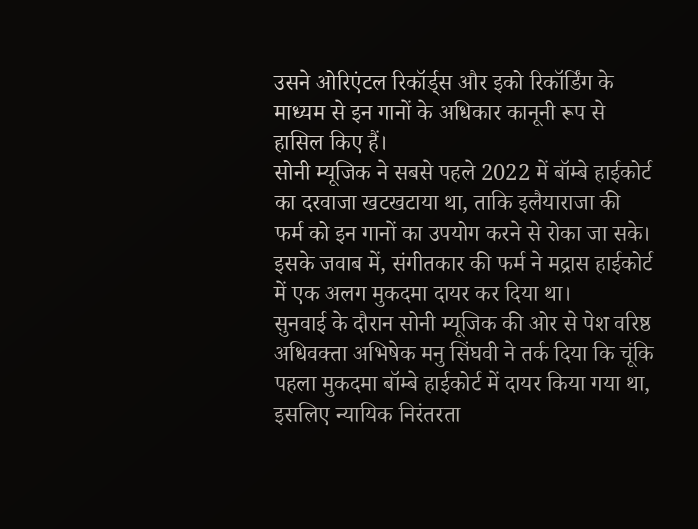उसने ओरिएंटल रिकॉर्ड्स और इको रिकॉर्डिंग के माध्यम से इन गानों के अधिकार कानूनी रूप से हासिल किए हैं।
सोनी म्यूजिक ने सबसे पहले 2022 में बॉम्बे हाईकोर्ट का दरवाजा खटखटाया था, ताकि इलैयाराजा की फर्म को इन गानों का उपयोग करने से रोका जा सके। इसके जवाब में, संगीतकार की फर्म ने मद्रास हाईकोर्ट में एक अलग मुकदमा दायर कर दिया था।
सुनवाई के दौरान सोनी म्यूजिक की ओर से पेश वरिष्ठ अधिवक्ता अभिषेक मनु सिंघवी ने तर्क दिया कि चूंकि पहला मुकदमा बॉम्बे हाईकोर्ट में दायर किया गया था, इसलिए न्यायिक निरंतरता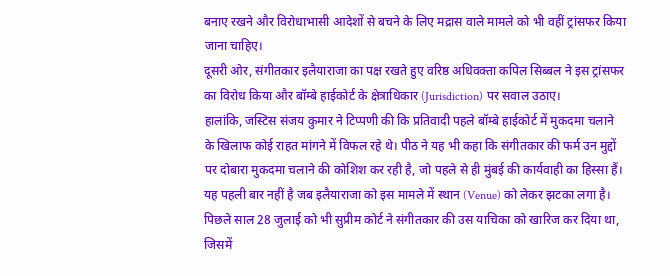बनाए रखने और विरोधाभासी आदेशों से बचने के लिए मद्रास वाले मामले को भी वहीं ट्रांसफर किया जाना चाहिए।
दूसरी ओर, संगीतकार इलैयाराजा का पक्ष रखते हुए वरिष्ठ अधिवक्ता कपिल सिब्बल ने इस ट्रांसफर का विरोध किया और बॉम्बे हाईकोर्ट के क्षेत्राधिकार (Jurisdiction) पर सवाल उठाए।
हालांकि, जस्टिस संजय कुमार ने टिप्पणी की कि प्रतिवादी पहले बॉम्बे हाईकोर्ट में मुकदमा चलाने के खिलाफ कोई राहत मांगने में विफल रहे थे। पीठ ने यह भी कहा कि संगीतकार की फर्म उन मुद्दों पर दोबारा मुकदमा चलाने की कोशिश कर रही है, जो पहले से ही मुंबई की कार्यवाही का हिस्सा हैं।
यह पहली बार नहीं है जब इलैयाराजा को इस मामले में स्थान (Venue) को लेकर झटका लगा है। पिछले साल 28 जुलाई को भी सुप्रीम कोर्ट ने संगीतकार की उस याचिका को खारिज कर दिया था, जिसमें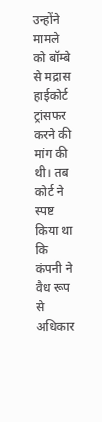उन्होंने मामले को बॉम्बे से मद्रास हाईकोर्ट ट्रांसफर करने की मांग की थी। तब कोर्ट ने स्पष्ट किया था कि कंपनी ने वैध रूप से अधिकार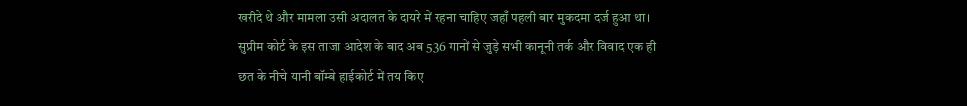खरीदे थे और मामला उसी अदालत के दायरे में रहना चाहिए जहाँ पहली बार मुकदमा दर्ज हुआ था।
सुप्रीम कोर्ट के इस ताजा आदेश के बाद अब 536 गानों से जुड़े सभी कानूनी तर्क और विवाद एक ही छत के नीचे यानी बॉम्बे हाईकोर्ट में तय किए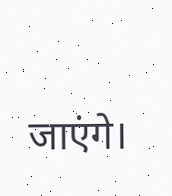जाएंगे।